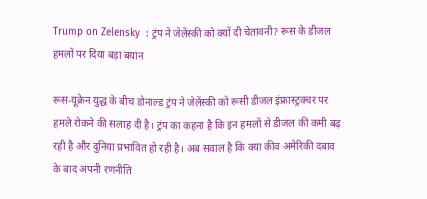Trump on Zelensky  : ट्रंप ने जेलेंस्की को क्यों दी चेतावनी? रूस के डीजल हमलों पर दिया बड़ा बयान

रूस-यूक्रेन युद्ध के बीच डोनाल्ड ट्रंप ने जेलेंस्की को रूसी डीजल इंफ्रास्ट्रक्चर पर हमले रोकने की सलाह दी है। ट्रंप का कहना है कि इन हमलों से डीजल की कमी बढ़ रही है और दुनिया प्रभावित हो रही है। अब सवाल है कि क्या कीव अमेरिकी दबाव के बाद अपनी रणनीति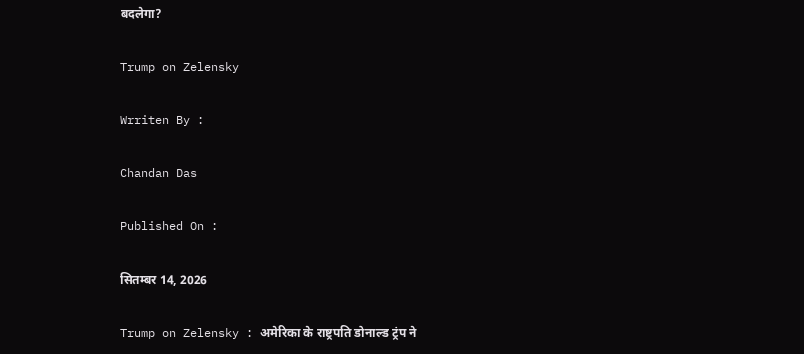बदलेगा?

Trump on Zelensky

Wrriten By :

Chandan Das

Published On :

सितम्बर 14, 2026

Trump on Zelensky : अमेरिका के राष्ट्रपति डोनाल्ड ट्रंप ने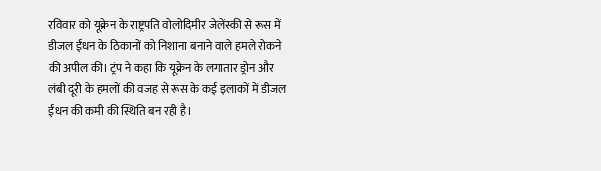रविवार को यूक्रेन के राष्ट्रपति वोलोदिमीर जेलेंस्की से रूस में डीजल ईंधन के ठिकानों को निशाना बनाने वाले हमले रोकने की अपील की। ट्रंप ने कहा कि यूक्रेन के लगातार ड्रोन और लंबी दूरी के हमलों की वजह से रूस के कई इलाकों में डीजल ईंधन की कमी की स्थिति बन रही है।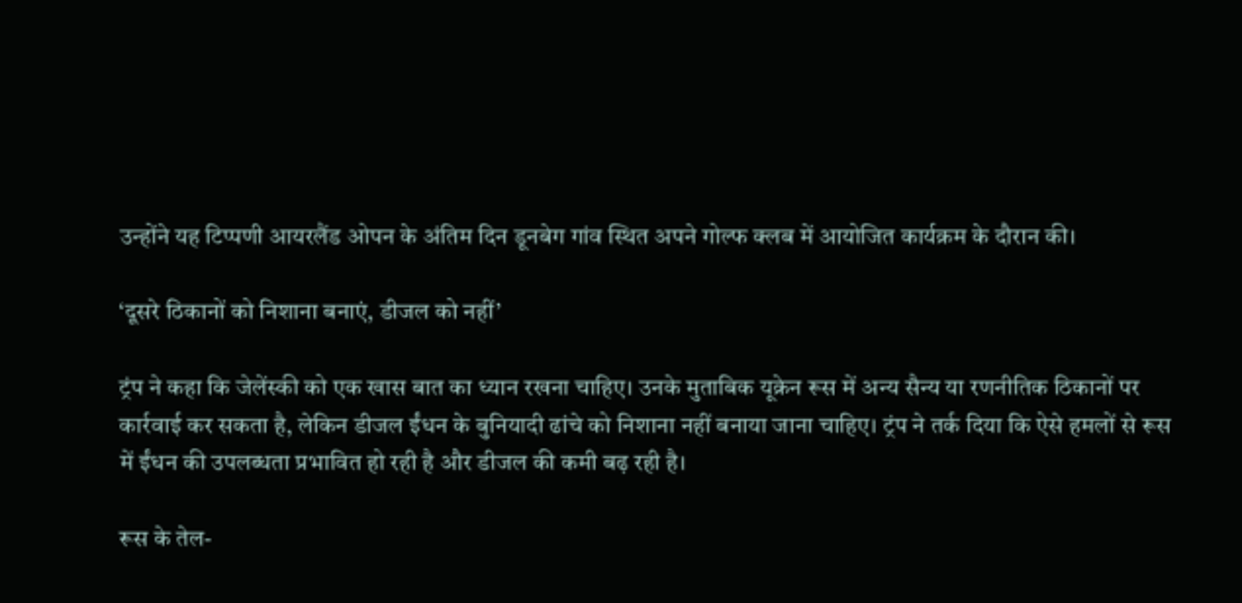उन्होंने यह टिप्पणी आयरलैंड ओपन के अंतिम दिन डूनबेग गांव स्थित अपने गोल्फ क्लब में आयोजित कार्यक्रम के दौरान की।

‘दूसरे ठिकानों को निशाना बनाएं, डीजल को नहीं’

ट्रंप ने कहा कि जेलेंस्की को एक खास बात का ध्यान रखना चाहिए। उनके मुताबिक यूक्रेन रूस में अन्य सैन्य या रणनीतिक ठिकानों पर कार्रवाई कर सकता है, लेकिन डीजल ईंधन के बुनियादी ढांचे को निशाना नहीं बनाया जाना चाहिए। ट्रंप ने तर्क दिया कि ऐसे हमलों से रूस में ईंधन की उपलब्धता प्रभावित हो रही है और डीजल की कमी बढ़ रही है।

रूस के तेल-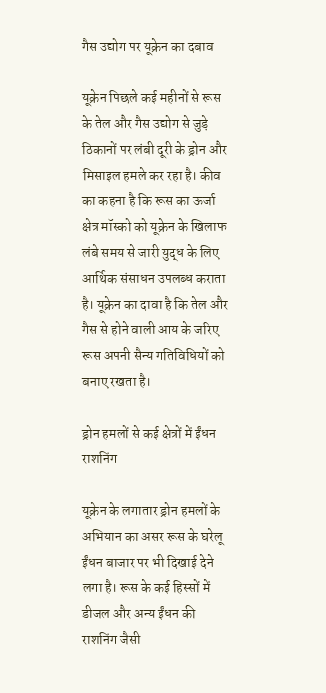गैस उद्योग पर यूक्रेन का दबाव

यूक्रेन पिछले कई महीनों से रूस के तेल और गैस उद्योग से जुड़े ठिकानों पर लंबी दूरी के ड्रोन और मिसाइल हमले कर रहा है। कीव का कहना है कि रूस का ऊर्जा क्षेत्र मॉस्को को यूक्रेन के खिलाफ लंबे समय से जारी युद्ध के लिए आर्थिक संसाधन उपलब्ध कराता है। यूक्रेन का दावा है कि तेल और गैस से होने वाली आय के जरिए रूस अपनी सैन्य गतिविधियों को बनाए रखता है।

ड्रोन हमलों से कई क्षेत्रों में ईंधन राशनिंग

यूक्रेन के लगातार ड्रोन हमलों के अभियान का असर रूस के घरेलू ईंधन बाजार पर भी दिखाई देने लगा है। रूस के कई हिस्सों में डीजल और अन्य ईंधन की राशनिंग जैसी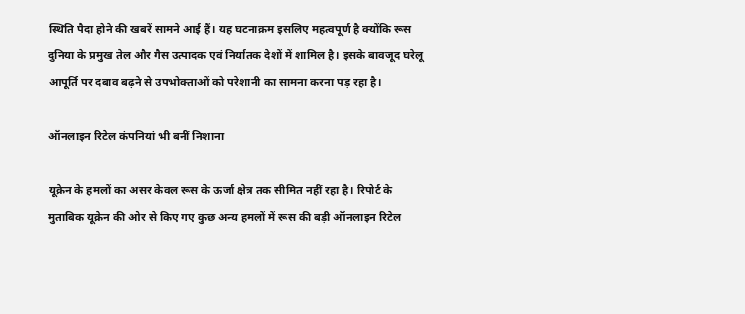स्थिति पैदा होने की खबरें सामने आई हैं। यह घटनाक्रम इसलिए महत्वपूर्ण है क्योंकि रूस दुनिया के प्रमुख तेल और गैस उत्पादक एवं निर्यातक देशों में शामिल है। इसके बावजूद घरेलू आपूर्ति पर दबाव बढ़ने से उपभोक्ताओं को परेशानी का सामना करना पड़ रहा है।

ऑनलाइन रिटेल कंपनियां भी बनीं निशाना

यूक्रेन के हमलों का असर केवल रूस के ऊर्जा क्षेत्र तक सीमित नहीं रहा है। रिपोर्ट के मुताबिक यूक्रेन की ओर से किए गए कुछ अन्य हमलों में रूस की बड़ी ऑनलाइन रिटेल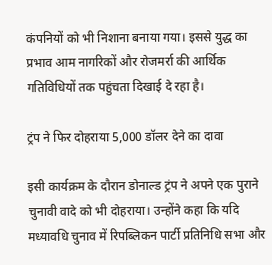कंपनियों को भी निशाना बनाया गया। इससे युद्ध का प्रभाव आम नागरिकों और रोजमर्रा की आर्थिक गतिविधियों तक पहुंचता दिखाई दे रहा है।

ट्रंप ने फिर दोहराया 5,000 डॉलर देने का दावा

इसी कार्यक्रम के दौरान डोनाल्ड ट्रंप ने अपने एक पुराने चुनावी वादे को भी दोहराया। उन्होंने कहा कि यदि मध्यावधि चुनाव में रिपब्लिकन पार्टी प्रतिनिधि सभा और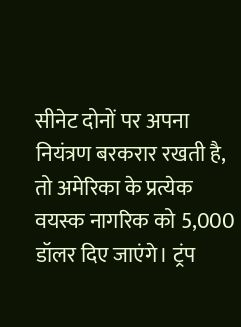सीनेट दोनों पर अपना नियंत्रण बरकरार रखती है, तो अमेरिका के प्रत्येक वयस्क नागरिक को 5,000 डॉलर दिए जाएंगे। ट्रंप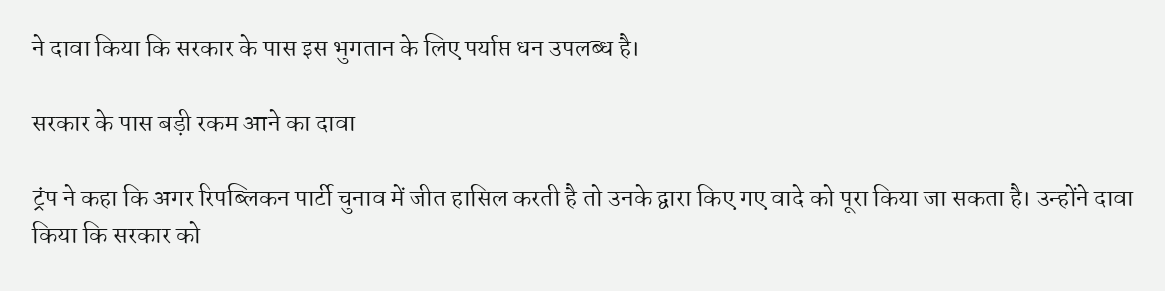ने दावा किया कि सरकार के पास इस भुगतान के लिए पर्याप्त धन उपलब्ध है।

सरकार के पास बड़ी रकम आने का दावा

ट्रंप ने कहा कि अगर रिपब्लिकन पार्टी चुनाव में जीत हासिल करती है तो उनके द्वारा किए गए वादे को पूरा किया जा सकता है। उन्होंने दावा किया कि सरकार को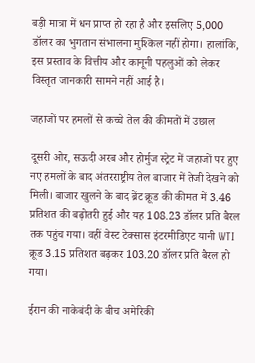बड़ी मात्रा में धन प्राप्त हो रहा है और इसलिए 5,000 डॉलर का भुगतान संभालना मुश्किल नहीं होगा। हालांकि, इस प्रस्ताव के वित्तीय और कानूनी पहलुओं को लेकर विस्तृत जानकारी सामने नहीं आई है।

जहाजों पर हमलों से कच्चे तेल की कीमतों में उछाल

दूसरी ओर, सऊदी अरब और होर्मुज स्ट्रेट में जहाजों पर हुए नए हमलों के बाद अंतरराष्ट्रीय तेल बाजार में तेजी देखने को मिली। बाजार खुलने के बाद ब्रेंट क्रूड की कीमत में 3.46 प्रतिशत की बढ़ोतरी हुई और यह 108.23 डॉलर प्रति बैरल तक पहुंच गया। वहीं वेस्ट टेक्सास इंटरमीडिएट यानी WTI क्रूड 3.15 प्रतिशत बढ़कर 103.20 डॉलर प्रति बैरल हो गया।

ईरान की नाकेबंदी के बीच अमेरिकी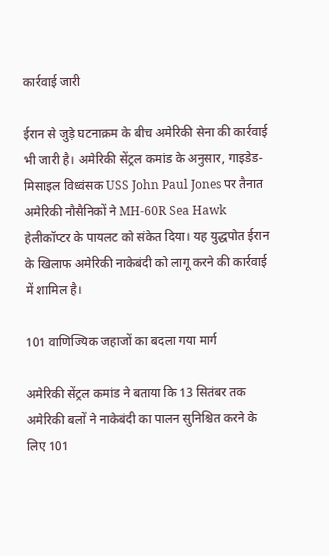कार्रवाई जारी

ईरान से जुड़े घटनाक्रम के बीच अमेरिकी सेना की कार्रवाई भी जारी है। अमेरिकी सेंट्रल कमांड के अनुसार, गाइडेड-मिसाइल विध्वंसक USS John Paul Jones पर तैनात अमेरिकी नौसैनिकों ने MH-60R Sea Hawk हेलीकॉप्टर के पायलट को संकेत दिया। यह युद्धपोत ईरान के खिलाफ अमेरिकी नाकेबंदी को लागू करने की कार्रवाई में शामिल है।

101 वाणिज्यिक जहाजों का बदला गया मार्ग

अमेरिकी सेंट्रल कमांड ने बताया कि 13 सितंबर तक अमेरिकी बलों ने नाकेबंदी का पालन सुनिश्चित करने के लिए 101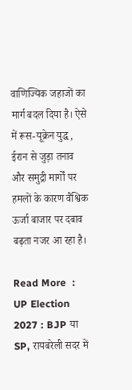वाणिज्यिक जहाजों का मार्ग बदल दिया है। ऐसे में रूस-यूक्रेन युद्ध, ईरान से जुड़ा तनाव और समुद्री मार्गों पर हमलों के कारण वैश्विक ऊर्जा बाजार पर दबाव बढ़ता नजर आ रहा है।

Read More  :  UP Election 2027 : BJP या SP, रायबरेली सदर में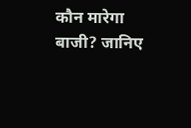कौन मारेगा बाजी? जानिए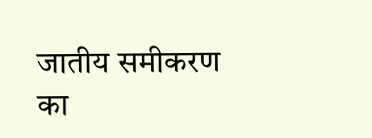जातीय समीकरण का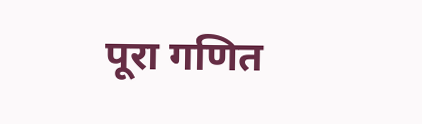पूरा गणित